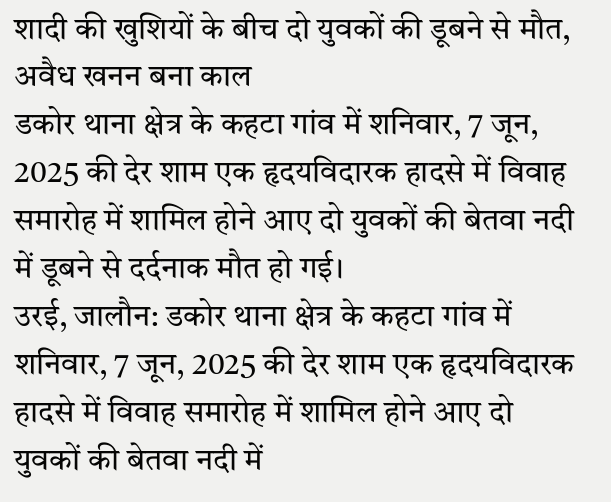शादी की खुशियों के बीच दो युवकों की डूबने से मौत, अवैध खनन बना काल
डकोर थाना क्षेत्र के कहटा गांव में शनिवार, 7 जून, 2025 की देर शाम एक हृदयविदारक हादसे में विवाह समारोह में शामिल होने आए दो युवकों की बेतवा नदी में डूबने से दर्दनाक मौत हो गई।
उरई, जालौन: डकोर थाना क्षेत्र के कहटा गांव में शनिवार, 7 जून, 2025 की देर शाम एक हृदयविदारक हादसे में विवाह समारोह में शामिल होने आए दो युवकों की बेतवा नदी में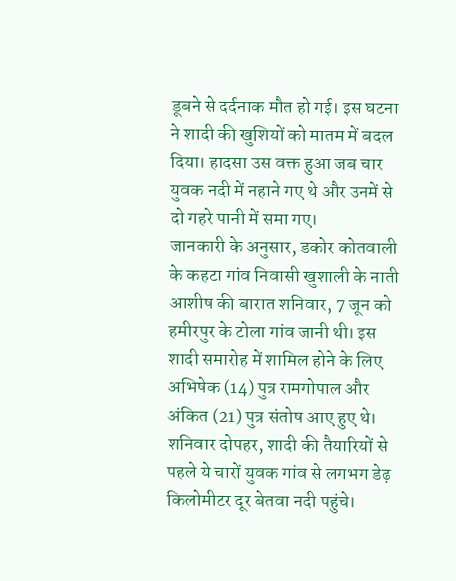डूबने से दर्दनाक मौत हो गई। इस घटना ने शादी की खुशियों को मातम में बदल दिया। हादसा उस वक्त हुआ जब चार युवक नदी में नहाने गए थे और उनमें से दो गहरे पानी में समा गए।
जानकारी के अनुसार, डकोर कोतवाली के कहटा गांव निवासी खुशाली के नाती आशीष की बारात शनिवार, 7 जून को हमीरपुर के टोला गांव जानी थी। इस शादी समारोह में शामिल होने के लिए अभिषेक (14) पुत्र रामगोपाल और अंकित (21) पुत्र संतोष आए हुए थे। शनिवार दोपहर, शादी की तैयारियों से पहले ये चारों युवक गांव से लगभग डेढ़ किलोमीटर दूर बेतवा नदी पहुंचे।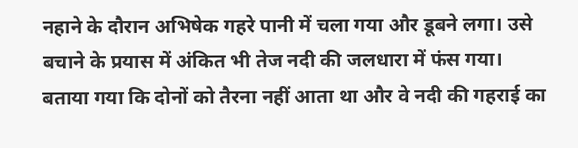नहाने के दौरान अभिषेक गहरे पानी में चला गया और डूबने लगा। उसे बचाने के प्रयास में अंकित भी तेज नदी की जलधारा में फंस गया। बताया गया कि दोनों को तैरना नहीं आता था और वे नदी की गहराई का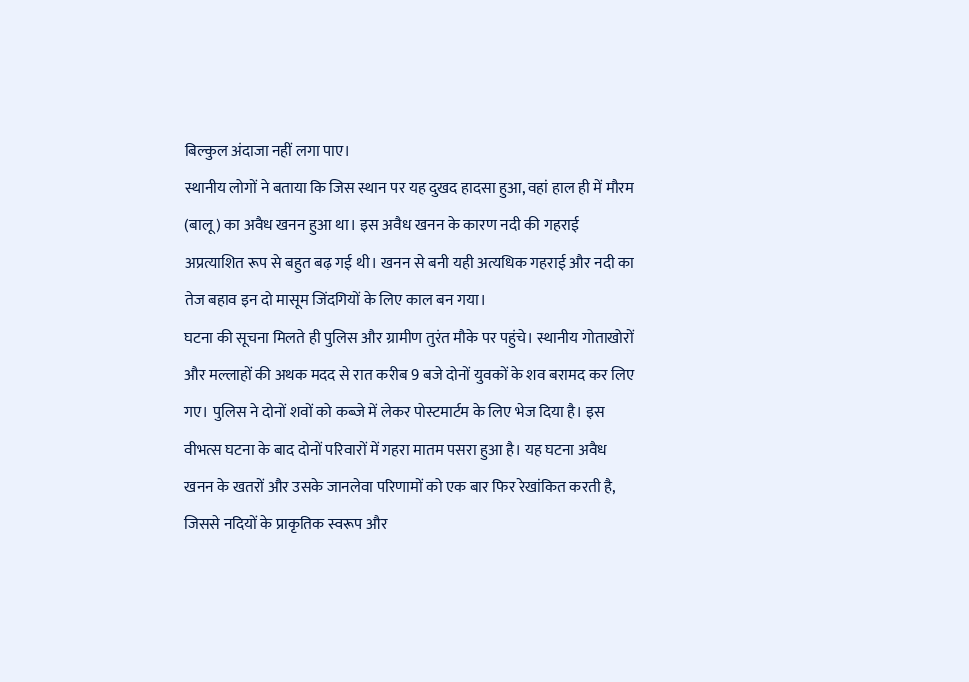बिल्कुल अंदाजा नहीं लगा पाए।
स्थानीय लोगों ने बताया कि जिस स्थान पर यह दुखद हादसा हुआ, वहां हाल ही में मौरम (बालू) का अवैध खनन हुआ था। इस अवैध खनन के कारण नदी की गहराई अप्रत्याशित रूप से बहुत बढ़ गई थी। खनन से बनी यही अत्यधिक गहराई और नदी का तेज बहाव इन दो मासूम जिंदगियों के लिए काल बन गया।
घटना की सूचना मिलते ही पुलिस और ग्रामीण तुरंत मौके पर पहुंचे। स्थानीय गोताखोरों और मल्लाहों की अथक मदद से रात करीब 9 बजे दोनों युवकों के शव बरामद कर लिए गए। पुलिस ने दोनों शवों को कब्जे में लेकर पोस्टमार्टम के लिए भेज दिया है। इस वीभत्स घटना के बाद दोनों परिवारों में गहरा मातम पसरा हुआ है। यह घटना अवैध खनन के खतरों और उसके जानलेवा परिणामों को एक बार फिर रेखांकित करती है, जिससे नदियों के प्राकृतिक स्वरूप और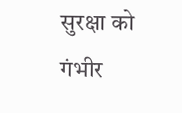सुरक्षा को गंभीर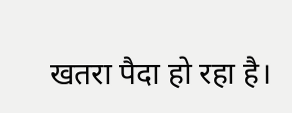खतरा पैदा हो रहा है।